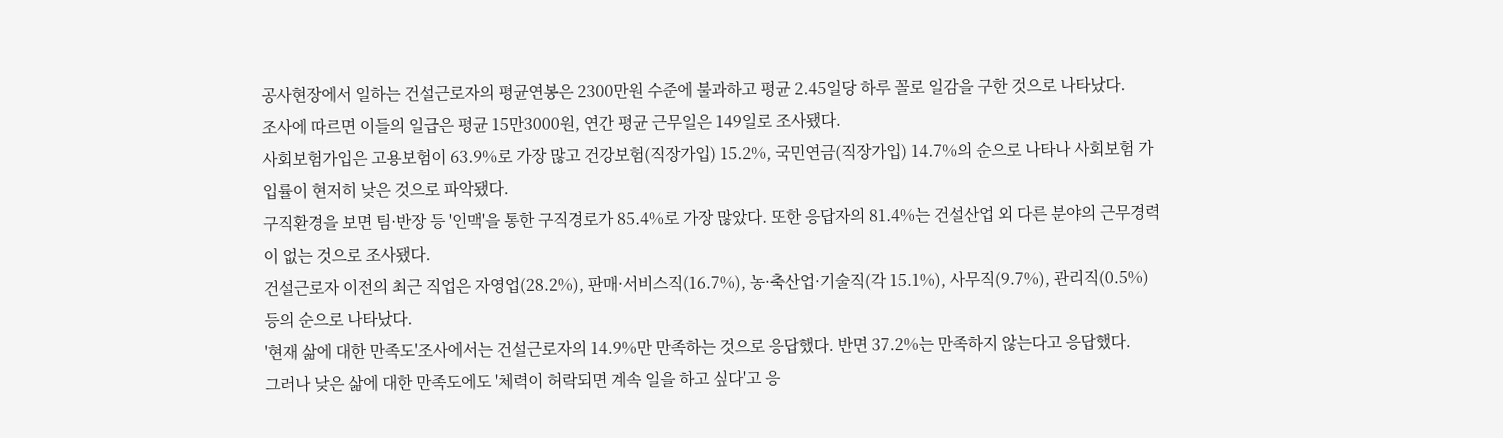공사현장에서 일하는 건설근로자의 평균연봉은 2300만원 수준에 불과하고 평균 2.45일당 하루 꼴로 일감을 구한 것으로 나타났다.
조사에 따르면 이들의 일급은 평균 15만3000원, 연간 평균 근무일은 149일로 조사됐다.
사회보험가입은 고용보험이 63.9%로 가장 많고 건강보험(직장가입) 15.2%, 국민연금(직장가입) 14.7%의 순으로 나타나 사회보험 가입률이 현저히 낮은 것으로 파악됐다.
구직환경을 보면 팀·반장 등 '인맥'을 통한 구직경로가 85.4%로 가장 많았다. 또한 응답자의 81.4%는 건설산업 외 다른 분야의 근무경력이 없는 것으로 조사됐다.
건설근로자 이전의 최근 직업은 자영업(28.2%), 판매·서비스직(16.7%), 농·축산업·기술직(각 15.1%), 사무직(9.7%), 관리직(0.5%) 등의 순으로 나타났다.
'현재 삶에 대한 만족도'조사에서는 건설근로자의 14.9%만 만족하는 것으로 응답했다. 반면 37.2%는 만족하지 않는다고 응답했다.
그러나 낮은 삶에 대한 만족도에도 '체력이 허락되면 계속 일을 하고 싶다'고 응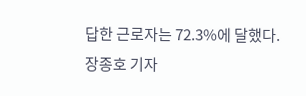답한 근로자는 72.3%에 달했다.
장종호 기자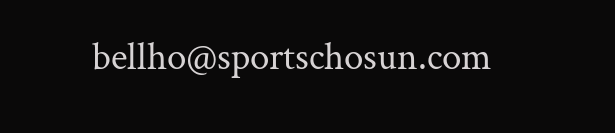bellho@sportschosun.com